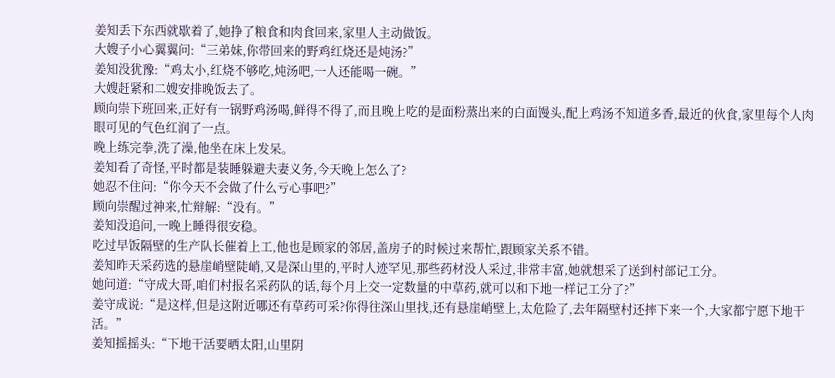姜知丢下东西就歇着了,她挣了粮食和肉食回来,家里人主动做饭。
大嫂子小心翼翼问:“三弟妹,你带回来的野鸡红烧还是炖汤?”
姜知没犹豫:“鸡太小,红烧不够吃,炖汤吧,一人还能喝一碗。”
大嫂赶紧和二嫂安排晚饭去了。
顾向崇下班回来,正好有一锅野鸡汤喝,鲜得不得了,而且晚上吃的是面粉蒸出来的白面馒头,配上鸡汤不知道多香,最近的伙食,家里每个人肉眼可见的气色红润了一点。
晚上练完拳,洗了澡,他坐在床上发呆。
姜知看了奇怪,平时都是装睡躲避夫妻义务,今天晚上怎么了?
她忍不住问:“你今天不会做了什么亏心事吧?”
顾向崇醒过神来,忙辩解:“没有。”
姜知没追问,一晚上睡得很安稳。
吃过早饭隔壁的生产队长催着上工,他也是顾家的邻居,盖房子的时候过来帮忙,跟顾家关系不错。
姜知昨天采药选的悬崖峭壁陡峭,又是深山里的,平时人迹罕见,那些药材没人采过,非常丰富,她就想采了送到村部记工分。
她问道:“守成大哥,咱们村报名采药队的话,每个月上交一定数量的中草药,就可以和下地一样记工分了?”
姜守成说:“是这样,但是这附近哪还有草药可采?你得往深山里找,还有悬崖峭壁上,太危险了,去年隔壁村还摔下来一个,大家都宁愿下地干活。”
姜知摇摇头:“下地干活要晒太阳,山里阴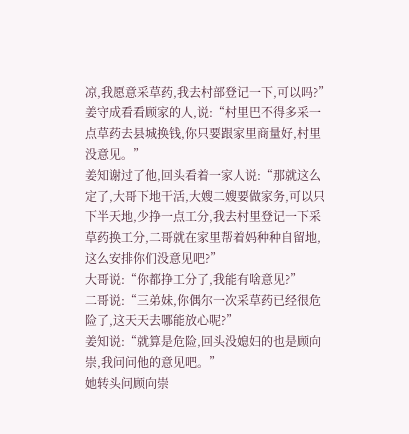凉,我愿意采草药,我去村部登记一下,可以吗?”
姜守成看看顾家的人,说:“村里巴不得多采一点草药去县城换钱,你只要跟家里商量好,村里没意见。”
姜知谢过了他,回头看着一家人说:“那就这么定了,大哥下地干活,大嫂二嫂要做家务,可以只下半天地,少挣一点工分,我去村里登记一下采草药换工分,二哥就在家里帮着妈种种自留地,这么安排你们没意见吧?”
大哥说:“你都挣工分了,我能有啥意见?”
二哥说:“三弟妹,你偶尔一次采草药已经很危险了,这天天去哪能放心呢?”
姜知说:“就算是危险,回头没媳妇的也是顾向崇,我问问他的意见吧。”
她转头问顾向崇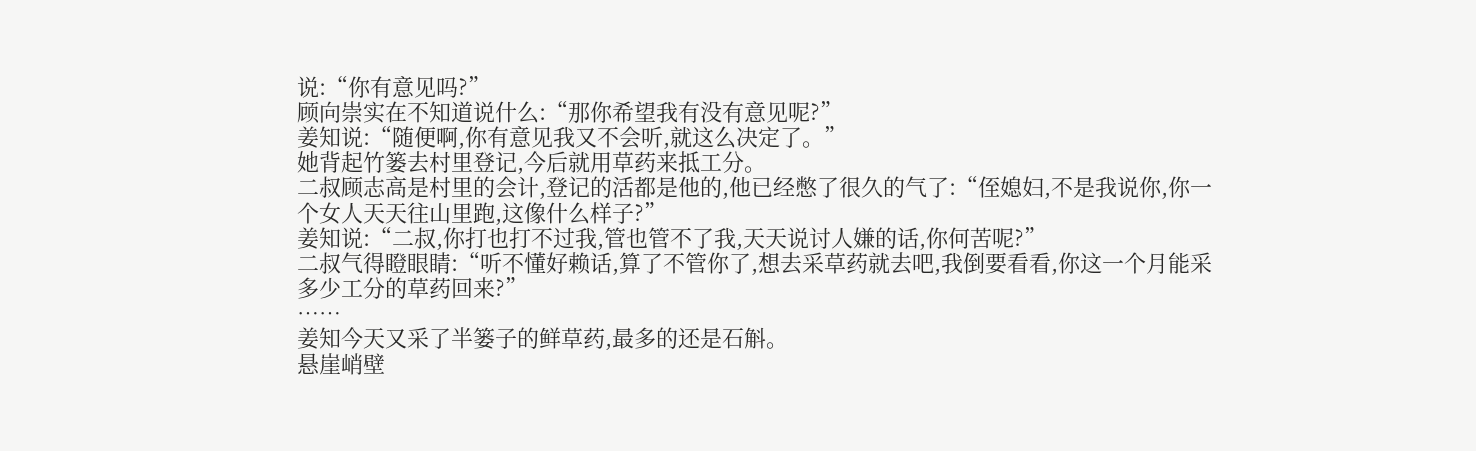说:“你有意见吗?”
顾向崇实在不知道说什么:“那你希望我有没有意见呢?”
姜知说:“随便啊,你有意见我又不会听,就这么决定了。”
她背起竹篓去村里登记,今后就用草药来抵工分。
二叔顾志高是村里的会计,登记的活都是他的,他已经憋了很久的气了:“侄媳妇,不是我说你,你一个女人天天往山里跑,这像什么样子?”
姜知说:“二叔,你打也打不过我,管也管不了我,天天说讨人嫌的话,你何苦呢?”
二叔气得瞪眼睛:“听不懂好赖话,算了不管你了,想去采草药就去吧,我倒要看看,你这一个月能采多少工分的草药回来?”
……
姜知今天又采了半篓子的鲜草药,最多的还是石斛。
悬崖峭壁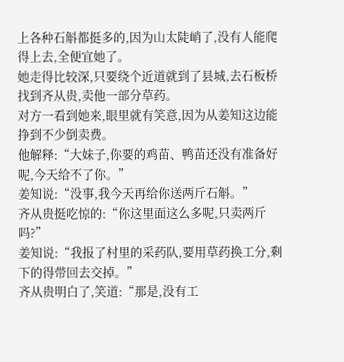上各种石斛都挺多的,因为山太陡峭了,没有人能爬得上去,全便宜她了。
她走得比较深,只要绕个近道就到了县城,去石板桥找到齐从贵,卖他一部分草药。
对方一看到她来,眼里就有笑意,因为从姜知这边能挣到不少倒卖费。
他解释:“大妹子,你要的鸡苗、鸭苗还没有准备好呢,今天给不了你。”
姜知说:“没事,我今天再给你送两斤石斛。”
齐从贵挺吃惊的:“你这里面这么多呢,只卖两斤吗?”
姜知说:“我报了村里的采药队,要用草药换工分,剩下的得带回去交掉。”
齐从贵明白了,笑道:“那是,没有工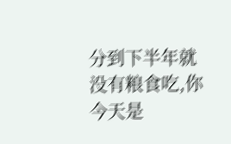分到下半年就没有粮食吃,你今天是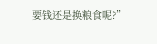要钱还是换粮食呢?”